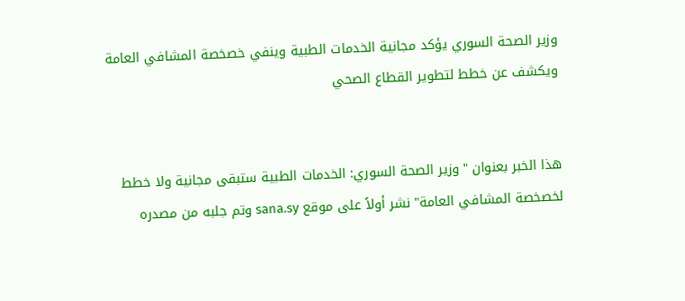وزير الصحة السوري يؤكد مجانية الخدمات الطبية وينفي خصخصة المشافي العامة ويكشف عن خطط لتطوير القطاع الصحي


هذا الخبر بعنوان "وزير الصحة السوري: الخدمات الطبية ستبقى مجانية ولا خطط لخصخصة المشافي العامة" نشر أولاً على موقع sana.sy وتم جلبه من مصدره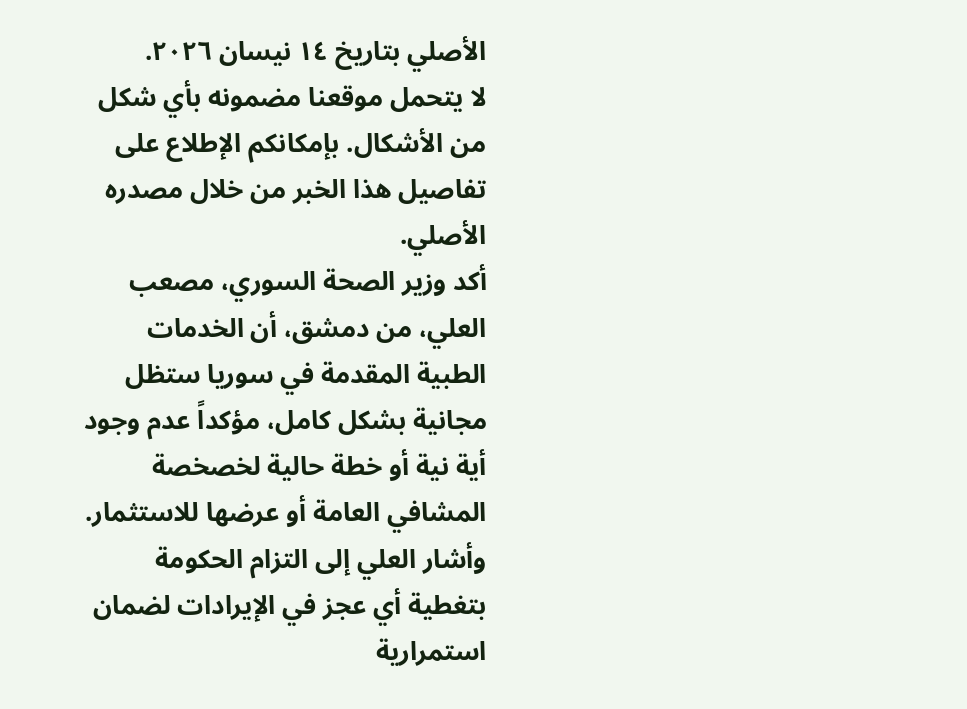الأصلي بتاريخ ١٤ نيسان ٢٠٢٦.
لا يتحمل موقعنا مضمونه بأي شكل من الأشكال. بإمكانكم الإطلاع على تفاصيل هذا الخبر من خلال مصدره الأصلي.
أكد وزير الصحة السوري، مصعب العلي، من دمشق، أن الخدمات الطبية المقدمة في سوريا ستظل مجانية بشكل كامل، مؤكداً عدم وجود أية نية أو خطة حالية لخصخصة المشافي العامة أو عرضها للاستثمار. وأشار العلي إلى التزام الحكومة بتغطية أي عجز في الإيرادات لضمان استمرارية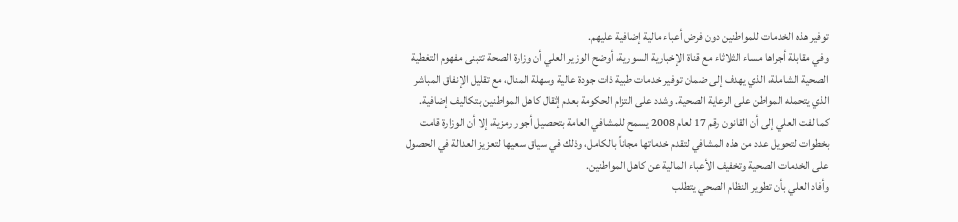توفير هذه الخدمات للمواطنين دون فرض أعباء مالية إضافية عليهم.
وفي مقابلة أجراها مساء الثلاثاء مع قناة الإخبارية السورية، أوضح الوزير العلي أن وزارة الصحة تتبنى مفهوم التغطية الصحية الشاملة، الذي يهدف إلى ضمان توفير خدمات طبية ذات جودة عالية وسهلة المنال، مع تقليل الإنفاق المباشر الذي يتحمله المواطن على الرعاية الصحية. وشدد على التزام الحكومة بعدم إثقال كاهل المواطنين بتكاليف إضافية.
كما لفت العلي إلى أن القانون رقم 17 لعام 2008 يسمح للمشافي العامة بتحصيل أجور رمزية، إلا أن الوزارة قامت بخطوات لتحويل عدد من هذه المشافي لتقدم خدماتها مجاناً بالكامل، وذلك في سياق سعيها لتعزيز العدالة في الحصول على الخدمات الصحية وتخفيف الأعباء المالية عن كاهل المواطنين.
وأفاد العلي بأن تطوير النظام الصحي يتطلب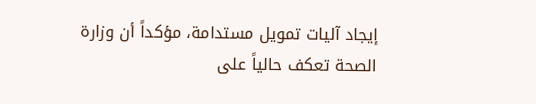إيجاد آليات تمويل مستدامة، مؤكداً أن وزارة الصحة تعكف حالياً على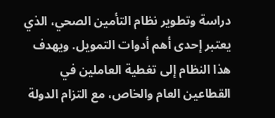دراسة وتطوير نظام التأمين الصحي، الذي يعتبر إحدى أهم أدوات التمويل. ويهدف هذا النظام إلى تغطية العاملين في القطاعين العام والخاص، مع التزام الدولة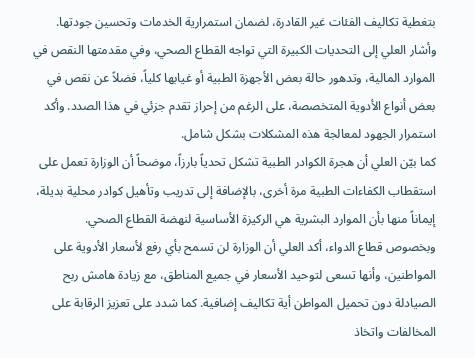بتغطية تكاليف الفئات غير القادرة، لضمان استمرارية الخدمات وتحسين جودتها.
وأشار العلي إلى التحديات الكبيرة التي تواجه القطاع الصحي، وفي مقدمتها النقص في الموارد المالية، وتدهور حالة بعض الأجهزة الطبية أو غيابها كلياً، فضلاً عن نقص في بعض أنواع الأدوية المتخصصة، على الرغم من إحراز تقدم جزئي في هذا الصدد. وأكد استمرار الجهود لمعالجة هذه المشكلات بشكل شامل.
كما بيّن العلي أن هجرة الكوادر الطبية تشكل تحدياً بارزاً، موضحاً أن الوزارة تعمل على استقطاب الكفاءات الطبية مرة أخرى، بالإضافة إلى تدريب وتأهيل كوادر محلية بديلة، إيماناً منها بأن الموارد البشرية هي الركيزة الأساسية لنهضة القطاع الصحي.
وبخصوص قطاع الدواء، أكد العلي أن الوزارة لن تسمح بأي رفع لأسعار الأدوية على المواطنين، وأنها تسعى لتوحيد الأسعار في جميع المناطق، مع زيادة هامش ربح الصيادلة دون تحميل المواطن أية تكاليف إضافية. كما شدد على تعزيز الرقابة على المخالفات واتخاذ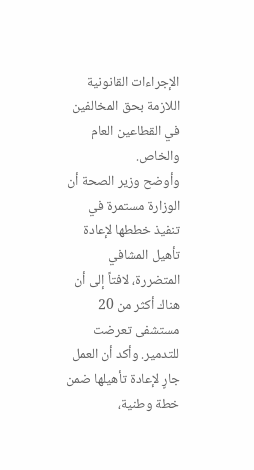الإجراءات القانونية اللازمة بحق المخالفين في القطاعين العام والخاص.
وأوضح وزير الصحة أن الوزارة مستمرة في تنفيذ خططها لإعادة تأهيل المشافي المتضررة، لافتاً إلى أن هناك أكثر من 20 مستشفى تعرضت للتدمير. وأكد أن العمل جارٍ لإعادة تأهيلها ضمن خطة وطنية،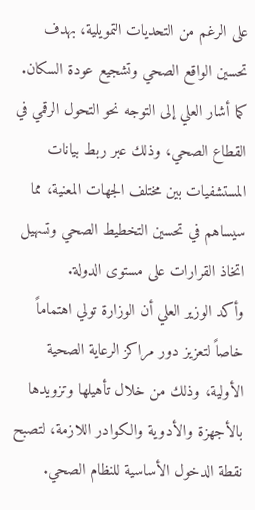على الرغم من التحديات التمويلية، بهدف تحسين الواقع الصحي وتشجيع عودة السكان.
كما أشار العلي إلى التوجه نحو التحول الرقمي في القطاع الصحي، وذلك عبر ربط بيانات المستشفيات بين مختلف الجهات المعنية، مما سيساهم في تحسين التخطيط الصحي وتسهيل اتخاذ القرارات على مستوى الدولة.
وأكد الوزير العلي أن الوزارة تولي اهتماماً خاصاً لتعزيز دور مراكز الرعاية الصحية الأولية، وذلك من خلال تأهيلها وتزويدها بالأجهزة والأدوية والكوادر اللازمة، لتصبح نقطة الدخول الأساسية للنظام الصحي.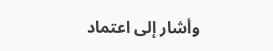وأشار إلى اعتماد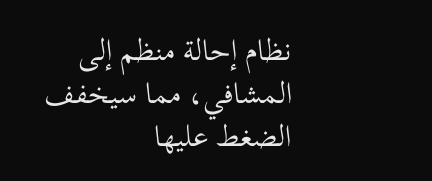نظام إحالة منظم إلى المشافي، مما سيخفف الضغط عليها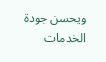ويحسن جودة الخدمات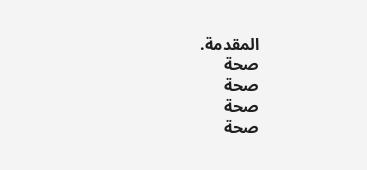المقدمة.
صحة
صحة
صحة
صحة